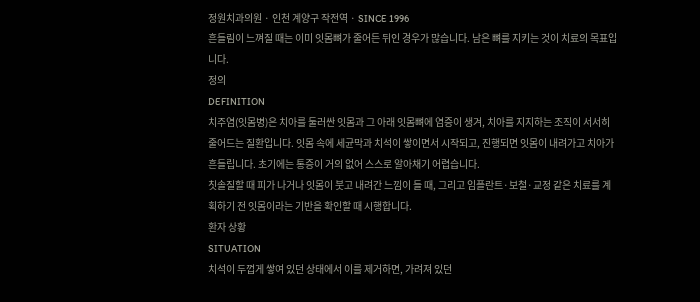정원치과의원 · 인천 계양구 작전역 · SINCE 1996
흔들림이 느껴질 때는 이미 잇몸뼈가 줄어든 뒤인 경우가 많습니다. 남은 뼈를 지키는 것이 치료의 목표입니다.
정의
DEFINITION
치주염(잇몸병)은 치아를 둘러싼 잇몸과 그 아래 잇몸뼈에 염증이 생겨, 치아를 지지하는 조직이 서서히 줄어드는 질환입니다. 잇몸 속에 세균막과 치석이 쌓이면서 시작되고, 진행되면 잇몸이 내려가고 치아가 흔들립니다. 초기에는 통증이 거의 없어 스스로 알아채기 어렵습니다.
칫솔질할 때 피가 나거나 잇몸이 붓고 내려간 느낌이 들 때, 그리고 임플란트·보철·교정 같은 치료를 계획하기 전 잇몸이라는 기반을 확인할 때 시행합니다.
환자 상황
SITUATION
치석이 두껍게 쌓여 있던 상태에서 이를 제거하면, 가려져 있던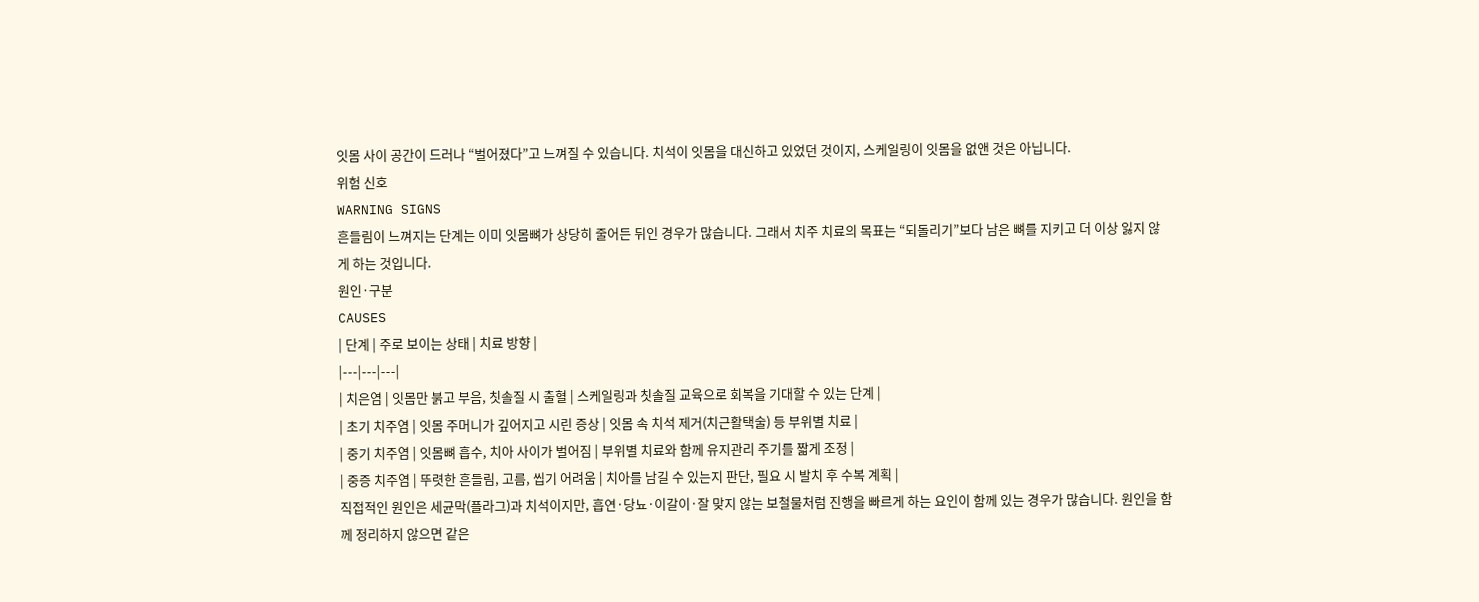잇몸 사이 공간이 드러나 “벌어졌다”고 느껴질 수 있습니다. 치석이 잇몸을 대신하고 있었던 것이지, 스케일링이 잇몸을 없앤 것은 아닙니다.
위험 신호
WARNING SIGNS
흔들림이 느껴지는 단계는 이미 잇몸뼈가 상당히 줄어든 뒤인 경우가 많습니다. 그래서 치주 치료의 목표는 “되돌리기”보다 남은 뼈를 지키고 더 이상 잃지 않게 하는 것입니다.
원인·구분
CAUSES
| 단계 | 주로 보이는 상태 | 치료 방향 |
|---|---|---|
| 치은염 | 잇몸만 붉고 부음, 칫솔질 시 출혈 | 스케일링과 칫솔질 교육으로 회복을 기대할 수 있는 단계 |
| 초기 치주염 | 잇몸 주머니가 깊어지고 시린 증상 | 잇몸 속 치석 제거(치근활택술) 등 부위별 치료 |
| 중기 치주염 | 잇몸뼈 흡수, 치아 사이가 벌어짐 | 부위별 치료와 함께 유지관리 주기를 짧게 조정 |
| 중증 치주염 | 뚜렷한 흔들림, 고름, 씹기 어려움 | 치아를 남길 수 있는지 판단, 필요 시 발치 후 수복 계획 |
직접적인 원인은 세균막(플라그)과 치석이지만, 흡연·당뇨·이갈이·잘 맞지 않는 보철물처럼 진행을 빠르게 하는 요인이 함께 있는 경우가 많습니다. 원인을 함께 정리하지 않으면 같은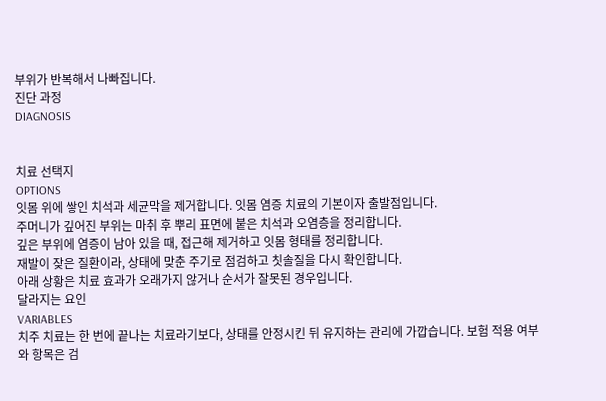부위가 반복해서 나빠집니다.
진단 과정
DIAGNOSIS


치료 선택지
OPTIONS
잇몸 위에 쌓인 치석과 세균막을 제거합니다. 잇몸 염증 치료의 기본이자 출발점입니다.
주머니가 깊어진 부위는 마취 후 뿌리 표면에 붙은 치석과 오염층을 정리합니다.
깊은 부위에 염증이 남아 있을 때, 접근해 제거하고 잇몸 형태를 정리합니다.
재발이 잦은 질환이라, 상태에 맞춘 주기로 점검하고 칫솔질을 다시 확인합니다.
아래 상황은 치료 효과가 오래가지 않거나 순서가 잘못된 경우입니다.
달라지는 요인
VARIABLES
치주 치료는 한 번에 끝나는 치료라기보다, 상태를 안정시킨 뒤 유지하는 관리에 가깝습니다. 보험 적용 여부와 항목은 검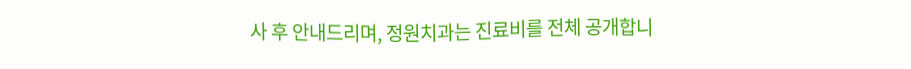사 후 안내드리며, 정원치과는 진료비를 전체 공개합니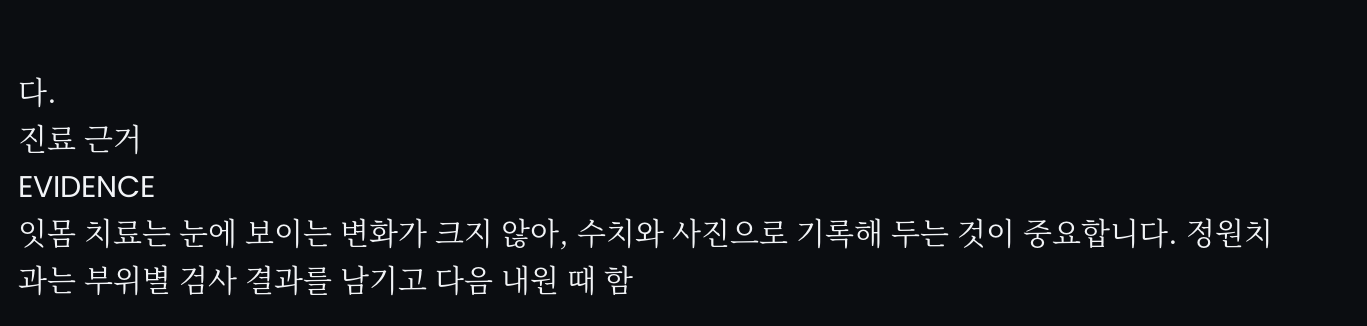다.
진료 근거
EVIDENCE
잇몸 치료는 눈에 보이는 변화가 크지 않아, 수치와 사진으로 기록해 두는 것이 중요합니다. 정원치과는 부위별 검사 결과를 남기고 다음 내원 때 함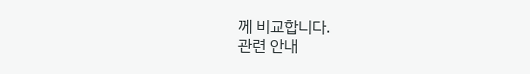께 비교합니다.
관련 안내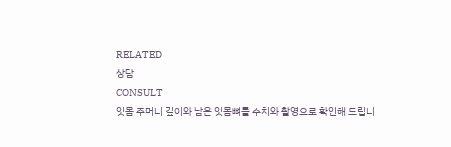RELATED
상담
CONSULT
잇몸 주머니 깊이와 남은 잇몸뼈를 수치와 촬영으로 확인해 드립니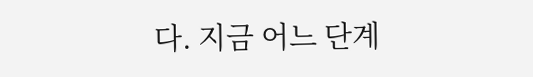다. 지금 어느 단계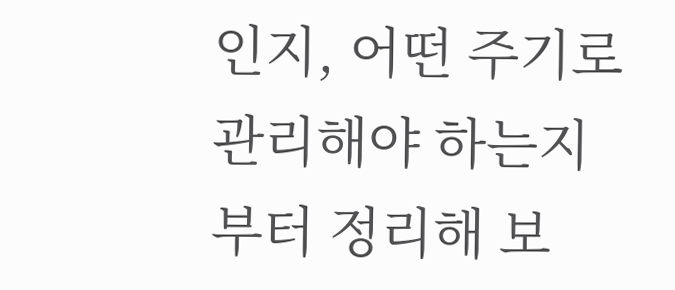인지, 어떤 주기로 관리해야 하는지부터 정리해 보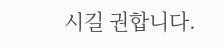시길 권합니다.